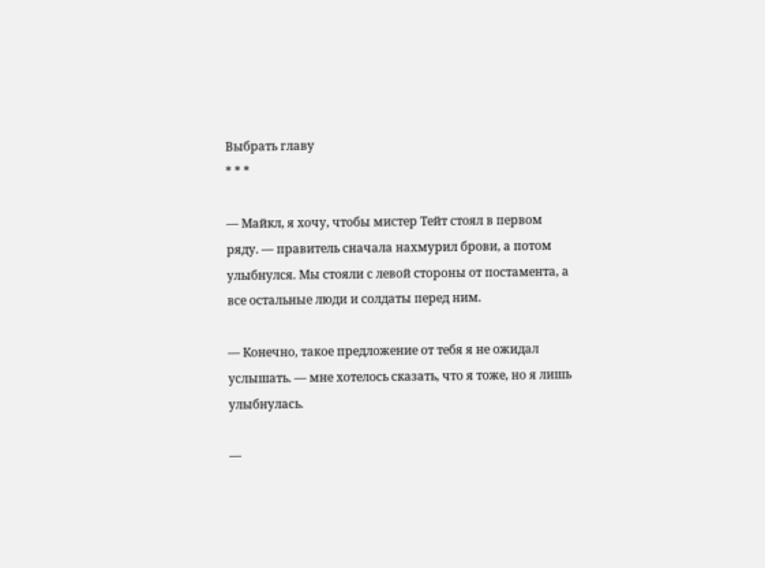Выбрать главу
* * *

— Майкл, я хочу, чтобы мистер Тейт стоял в первом ряду. — правитель сначала нахмурил брови, а потом улыбнулся. Мы стояли с левой стороны от постамента, а все остальные люди и солдаты перед ним.

— Конечно, такое предложение от тебя я не ожидал услышать. — мне хотелось сказать, что я тоже, но я лишь улыбнулась.

—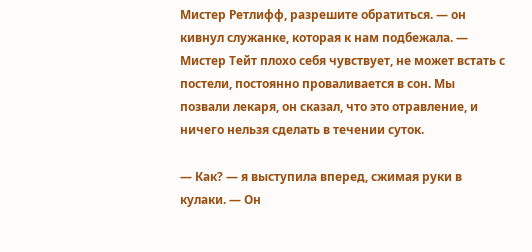Мистер Ретлифф, разрешите обратиться. — он кивнул служанке, которая к нам подбежала. — Мистер Тейт плохо себя чувствует, не может встать с постели, постоянно проваливается в сон. Мы позвали лекаря, он сказал, что это отравление, и ничего нельзя сделать в течении суток.

— Как? — я выступила вперед, сжимая руки в кулаки. — Он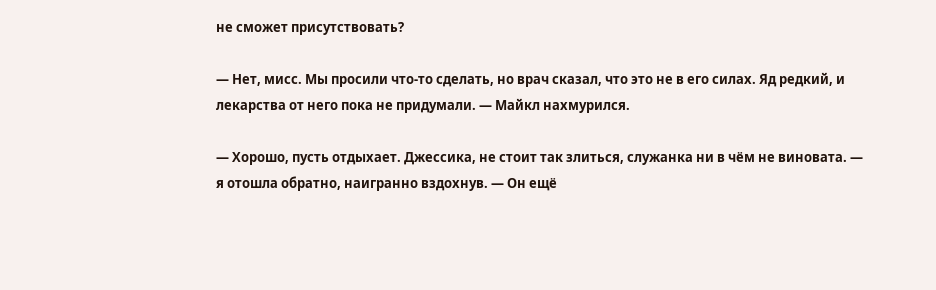не сможет присутствовать?

— Нет, мисс. Мы просили что-то сделать, но врач сказал, что это не в его силах. Яд редкий, и лекарства от него пока не придумали. — Майкл нахмурился.

— Хорошо, пусть отдыхает. Джессика, не стоит так злиться, служанка ни в чём не виновата. — я отошла обратно, наигранно вздохнув. — Он ещё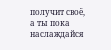получит своё, а ты пока наслаждайся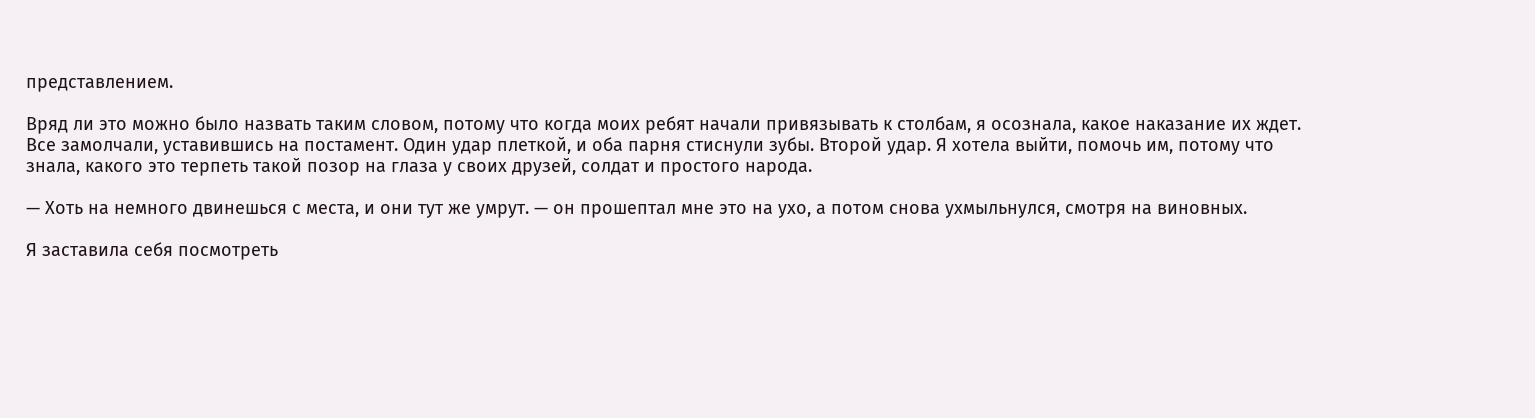представлением.

Вряд ли это можно было назвать таким словом, потому что когда моих ребят начали привязывать к столбам, я осознала, какое наказание их ждет. Все замолчали, уставившись на постамент. Один удар плеткой, и оба парня стиснули зубы. Второй удар. Я хотела выйти, помочь им, потому что знала, какого это терпеть такой позор на глаза у своих друзей, солдат и простого народа.

— Хоть на немного двинешься с места, и они тут же умрут. — он прошептал мне это на ухо, а потом снова ухмыльнулся, смотря на виновных.

Я заставила себя посмотреть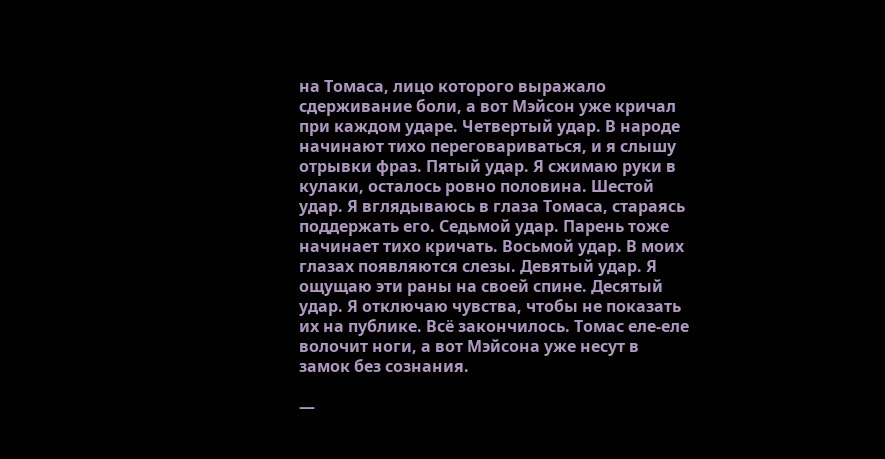на Томаса, лицо которого выражало сдерживание боли, а вот Мэйсон уже кричал при каждом ударе. Четвертый удар. В народе начинают тихо переговариваться, и я слышу отрывки фраз. Пятый удар. Я сжимаю руки в кулаки, осталось ровно половина. Шестой удар. Я вглядываюсь в глаза Томаса, стараясь поддержать его. Седьмой удар. Парень тоже начинает тихо кричать. Восьмой удар. В моих глазах появляются слезы. Девятый удар. Я ощущаю эти раны на своей спине. Десятый удар. Я отключаю чувства, чтобы не показать их на публике. Всё закончилось. Томас еле-еле волочит ноги, а вот Мэйсона уже несут в замок без сознания.

—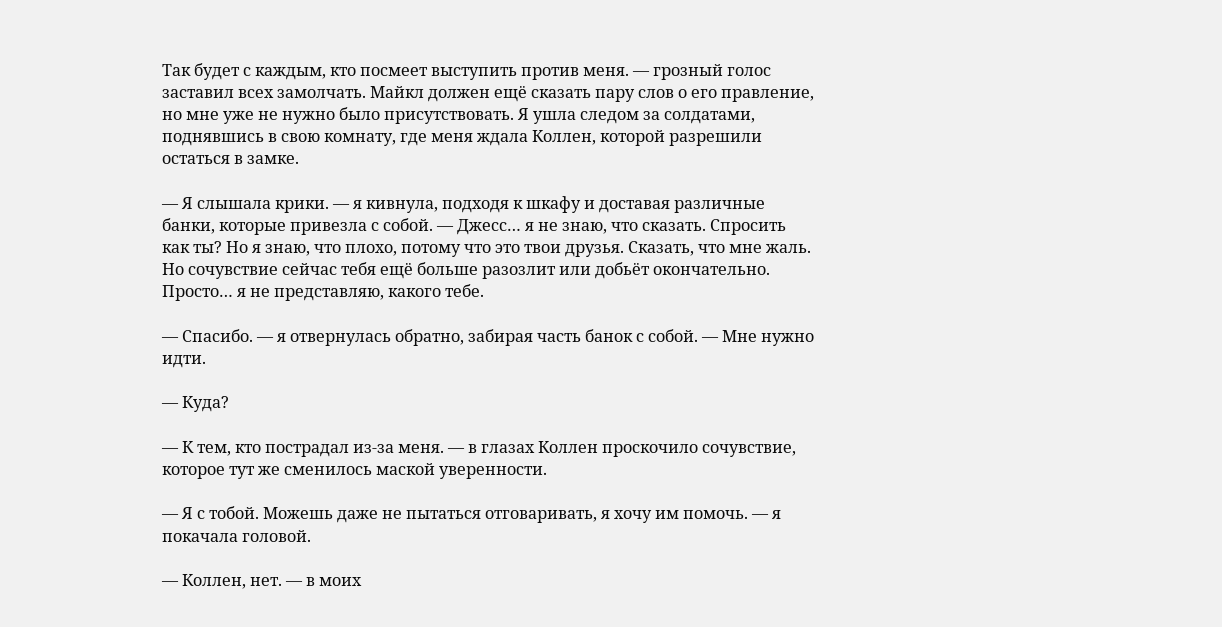Так будет с каждым, кто посмеет выступить против меня. — грозный голос заставил всех замолчать. Майкл должен ещё сказать пару слов о его правление, но мне уже не нужно было присутствовать. Я ушла следом за солдатами, поднявшись в свою комнату, где меня ждала Коллен, которой разрешили остаться в замке.

— Я слышала крики. — я кивнула, подходя к шкафу и доставая различные банки, которые привезла с собой. — Джесс… я не знаю, что сказать. Спросить как ты? Но я знаю, что плохо, потому что это твои друзья. Сказать, что мне жаль. Но сочувствие сейчас тебя ещё больше разозлит или добьёт окончательно. Просто… я не представляю, какого тебе.

— Спасибо. — я отвернулась обратно, забирая часть банок с собой. — Мне нужно идти.

— Куда?

— К тем, кто пострадал из-за меня. — в глазах Коллен проскочило сочувствие, которое тут же сменилось маской уверенности.

— Я с тобой. Можешь даже не пытаться отговаривать, я хочу им помочь. — я покачала головой.

— Коллен, нет. — в моих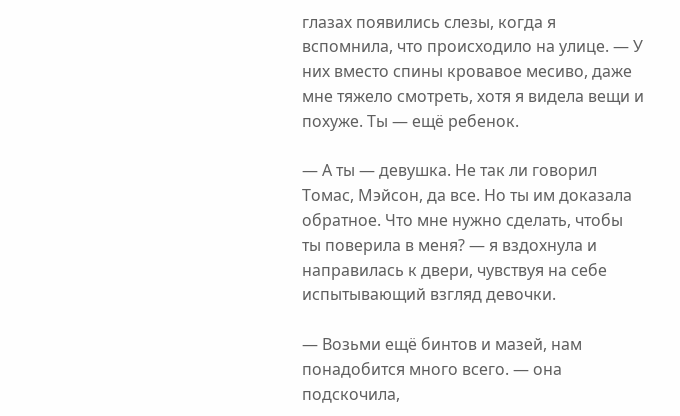глазах появились слезы, когда я вспомнила, что происходило на улице. — У них вместо спины кровавое месиво, даже мне тяжело смотреть, хотя я видела вещи и похуже. Ты — ещё ребенок.

— А ты — девушка. Не так ли говорил Томас, Мэйсон, да все. Но ты им доказала обратное. Что мне нужно сделать, чтобы ты поверила в меня? — я вздохнула и направилась к двери, чувствуя на себе испытывающий взгляд девочки.

— Возьми ещё бинтов и мазей, нам понадобится много всего. — она подскочила,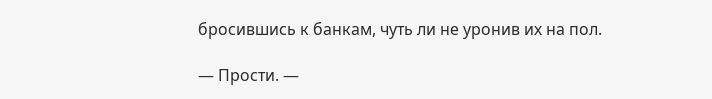бросившись к банкам, чуть ли не уронив их на пол.

— Прости. —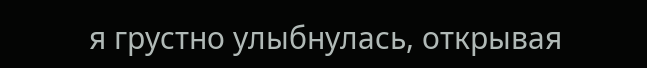я грустно улыбнулась, открывая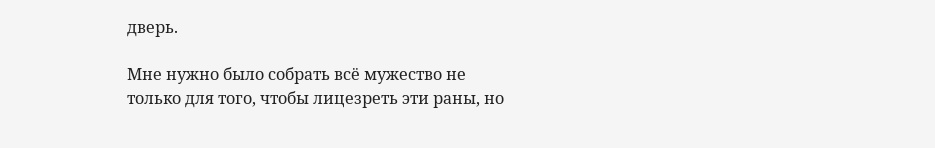дверь.

Мне нужно было собрать всё мужество не только для того, чтобы лицезреть эти раны, но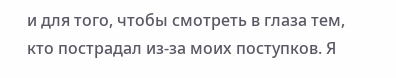и для того, чтобы смотреть в глаза тем, кто пострадал из-за моих поступков. Я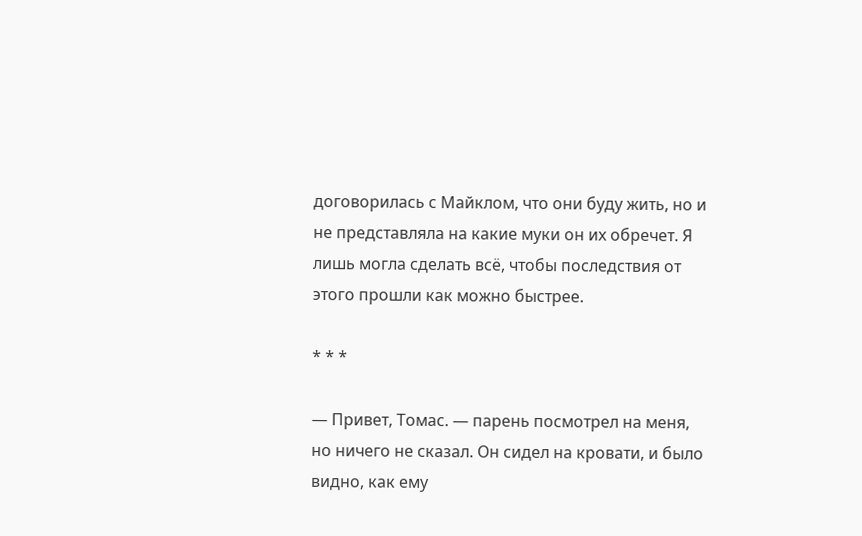договорилась с Майклом, что они буду жить, но и не представляла на какие муки он их обречет. Я лишь могла сделать всё, чтобы последствия от этого прошли как можно быстрее.

* * *

— Привет, Томас. — парень посмотрел на меня, но ничего не сказал. Он сидел на кровати, и было видно, как ему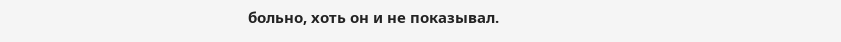больно, хоть он и не показывал.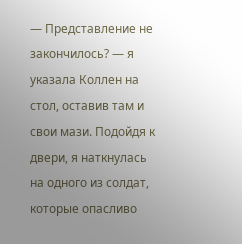— Представление не закончилось? — я указала Коллен на стол, оставив там и свои мази. Подойдя к двери, я наткнулась на одного из солдат, которые опасливо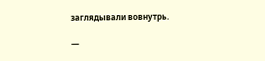заглядывали вовнутрь.

—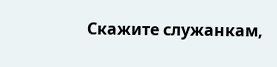Скажите служанкам,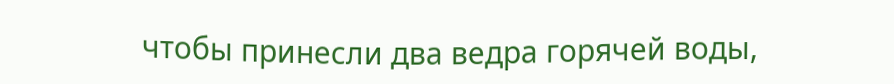чтобы принесли два ведра горячей воды,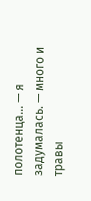полотенца… — я задумалась. — много и травы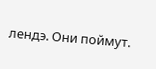лендэ. Они поймут.